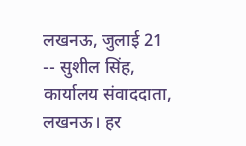लखनऊ, जुलाई 21 -- सुशील सिंह, कार्यालय संवाददाता, लखनऊ। हर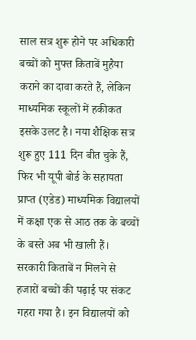साल सत्र शुरू होने पर अधिकारी बच्चों को मुफ्त किताबें मुहैया कराने का दावा करते हैं, लेकिन माध्यमिक स्कूलों में हकीकत इसके उलट है। नया शैक्षिक सत्र शुरू हुए 111 दिन बीत चुके हैं, फिर भी यूपी बोर्ड के सहायता प्राप्त (एडेड) माध्यमिक विद्यालयों में कक्षा एक से आठ तक के बच्चों के बस्ते अब भी खाली हैं। सरकारी किताबें न मिलने से हजारों बच्चों की पढ़ाई पर संकट गहरा गया है। इन विद्यालयों को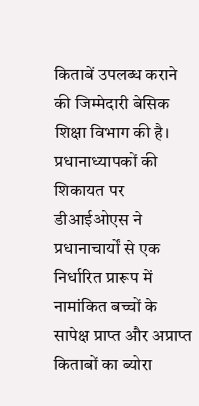किताबें उपलब्ध कराने की जिम्मेदारी बेसिक शिक्षा विभाग की है। प्रधानाध्यापकों की शिकायत पर डीआईओएस ने प्रधानाचार्यों से एक निर्धारित प्रारूप में नामांकित बच्चों के सापेक्ष प्राप्त और अप्राप्त किताबों का ब्योरा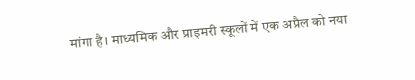मांगा है। माध्यमिक और प्राइमरी स्कूलों में एक अप्रैल को नया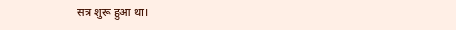सत्र शुरू हुआ था।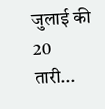जुलाई की 20 तारी...